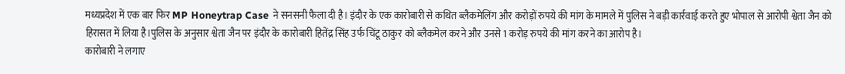मध्यप्रदेश में एक बार फिर MP Honeytrap Case ने सनसनी फैला दी है। इंदौर के एक कारोबारी से कथित ब्लैकमेलिंग और करोड़ों रुपये की मांग के मामले में पुलिस ने बड़ी कार्रवाई करते हुए भोपाल से आरोपी श्वेता जैन को हिरासत में लिया है।पुलिस के अनुसार श्वेता जैन पर इंदौर के कारोबारी हितेंद्र सिंह उर्फ चिंटू ठाकुर को ब्लैकमेल करने और उनसे 1 करोड़ रुपये की मांग करने का आरोप है।
कारोबारी ने लगाए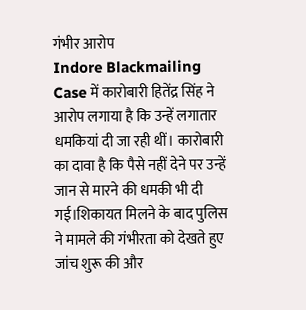गंभीर आरोप
Indore Blackmailing Case में कारोबारी हितेंद्र सिंह ने आरोप लगाया है कि उन्हें लगातार धमकियां दी जा रही थीं। कारोबारी का दावा है कि पैसे नहीं देने पर उन्हें जान से मारने की धमकी भी दी गई।शिकायत मिलने के बाद पुलिस ने मामले की गंभीरता को देखते हुए जांच शुरू की और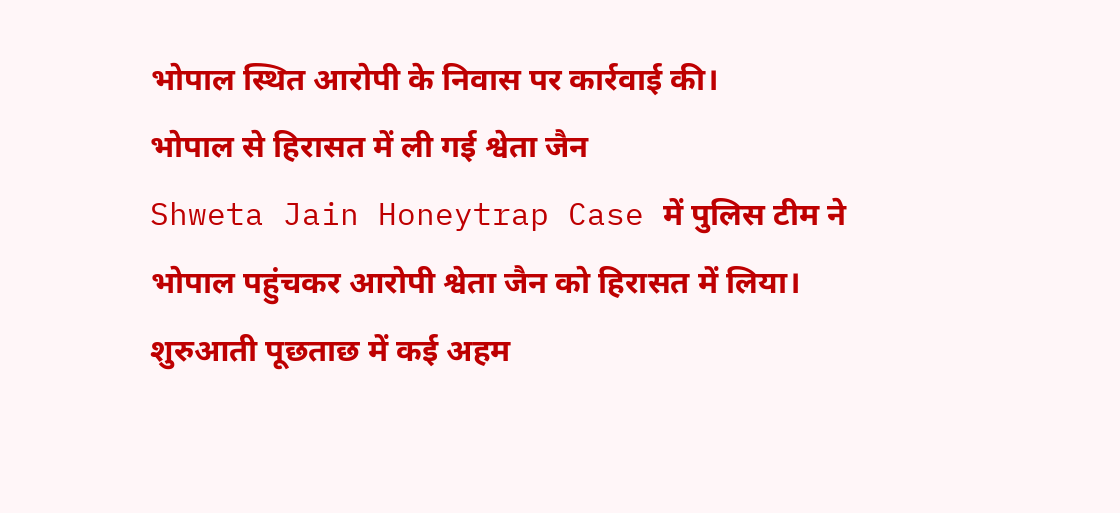भोपाल स्थित आरोपी के निवास पर कार्रवाई की।
भोपाल से हिरासत में ली गई श्वेता जैन
Shweta Jain Honeytrap Case में पुलिस टीम ने भोपाल पहुंचकर आरोपी श्वेता जैन को हिरासत में लिया। शुरुआती पूछताछ में कई अहम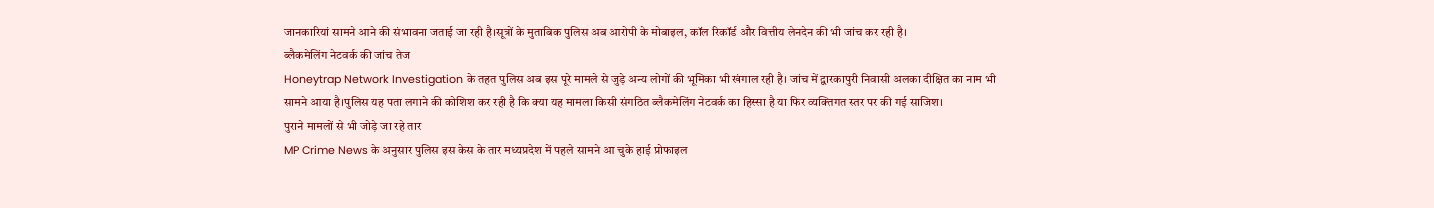जानकारियां सामने आने की संभावना जताई जा रही है।सूत्रों के मुताबिक पुलिस अब आरोपी के मोबाइल, कॉल रिकॉर्ड और वित्तीय लेनदेन की भी जांच कर रही है।
ब्लैकमेलिंग नेटवर्क की जांच तेज
Honeytrap Network Investigation के तहत पुलिस अब इस पूरे मामले से जुड़े अन्य लोगों की भूमिका भी खंगाल रही है। जांच में द्वारकापुरी निवासी अलका दीक्षित का नाम भी सामने आया है।पुलिस यह पता लगाने की कोशिश कर रही है कि क्या यह मामला किसी संगठित ब्लैकमेलिंग नेटवर्क का हिस्सा है या फिर व्यक्तिगत स्तर पर की गई साजिश।
पुराने मामलों से भी जोड़े जा रहे तार
MP Crime News के अनुसार पुलिस इस केस के तार मध्यप्रदेश में पहले सामने आ चुके हाई प्रोफाइल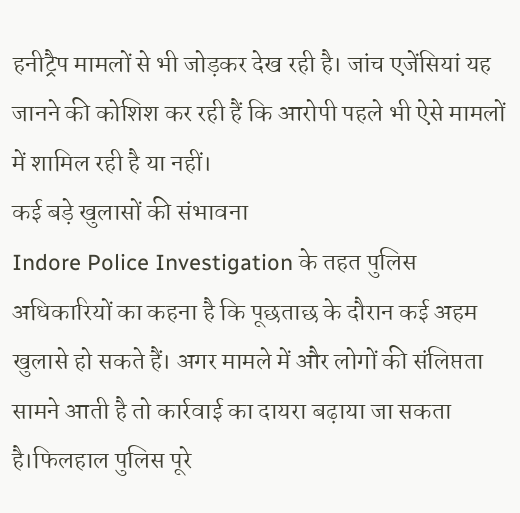हनीट्रैप मामलों से भी जोड़कर देख रही है। जांच एजेंसियां यह जानने की कोशिश कर रही हैं कि आरोपी पहले भी ऐसे मामलों में शामिल रही है या नहीं।
कई बड़े खुलासों की संभावना
Indore Police Investigation के तहत पुलिस अधिकारियों का कहना है कि पूछताछ के दौरान कई अहम खुलासे हो सकते हैं। अगर मामले में और लोगों की संलिप्तता सामने आती है तो कार्रवाई का दायरा बढ़ाया जा सकता है।फिलहाल पुलिस पूरे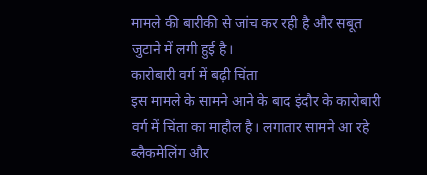मामले की बारीकी से जांच कर रही है और सबूत जुटाने में लगी हुई है।
कारोबारी वर्ग में बढ़ी चिंता
इस मामले के सामने आने के बाद इंदौर के कारोबारी वर्ग में चिंता का माहौल है। लगातार सामने आ रहे ब्लैकमेलिंग और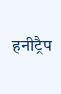हनीट्रैप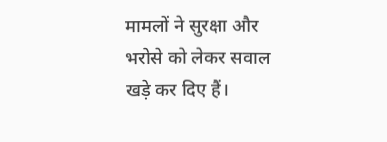मामलों ने सुरक्षा और भरोसे को लेकर सवाल खड़े कर दिए हैं।